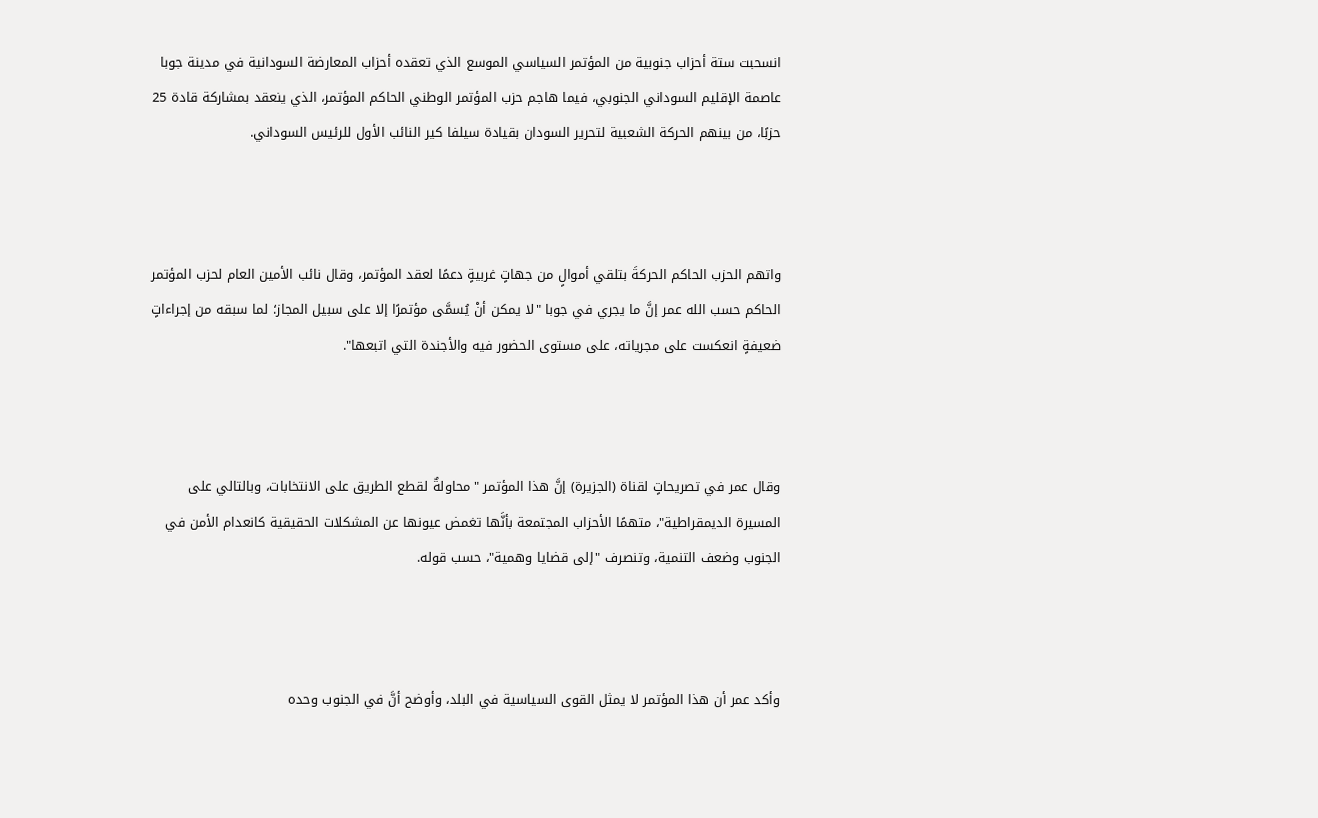انسحبت ستة أحزاب جنوبية من المؤتمر السياسي الموسع الذي تعقده أحزاب المعارضة السودانية في مدينة جوبا عاصمة الإقليم السوداني الجنوبي، فيما هاجم حزب المؤتمر الوطني الحاكم المؤتمر، الذي ينعقد بمشاركة قادة 25 حزبًا، من بينهم الحركة الشعبية لتحرير السودان بقيادة سيلفا كير النائب الأول للرئيس السوداني.



واتهم الحزب الحاكم الحركةَ بتلقي أموالٍ من جهاتٍ غربيةٍ دعمًا لعقد المؤتمر، وقال نائب الأمين العام لحزب المؤتمر الحاكم حسب الله عمر إنَّ ما يجري في جوبا "لا يمكن أنْ يُسمَّى مؤتمرًا إلا على سبيل المجاز؛ لما سبقه من إجراءاتٍ ضعيفةٍ انعكست على مجرياته، على مستوى الحضور فيه والأجندة التي اتبعها".



وقال عمر في تصريحاتٍ لقناة (الجزيرة) إنَّ هذا المؤتمر "محاولةٌ لقطع الطريق على الانتخابات، وبالتالي على المسيرة الديمقراطية"، متهمًا الأحزاب المجتمعة بأنَّها تغمض عيونها عن المشكلات الحقيقية كانعدام الأمن في الجنوب وضعف التنمية، وتنصرف "إلى قضايا وهمية"، حسب قوله.



وأكد عمر أن هذا المؤتمر لا يمثل القوى السياسية في البلد، وأوضح أنَّ في الجنوب وحده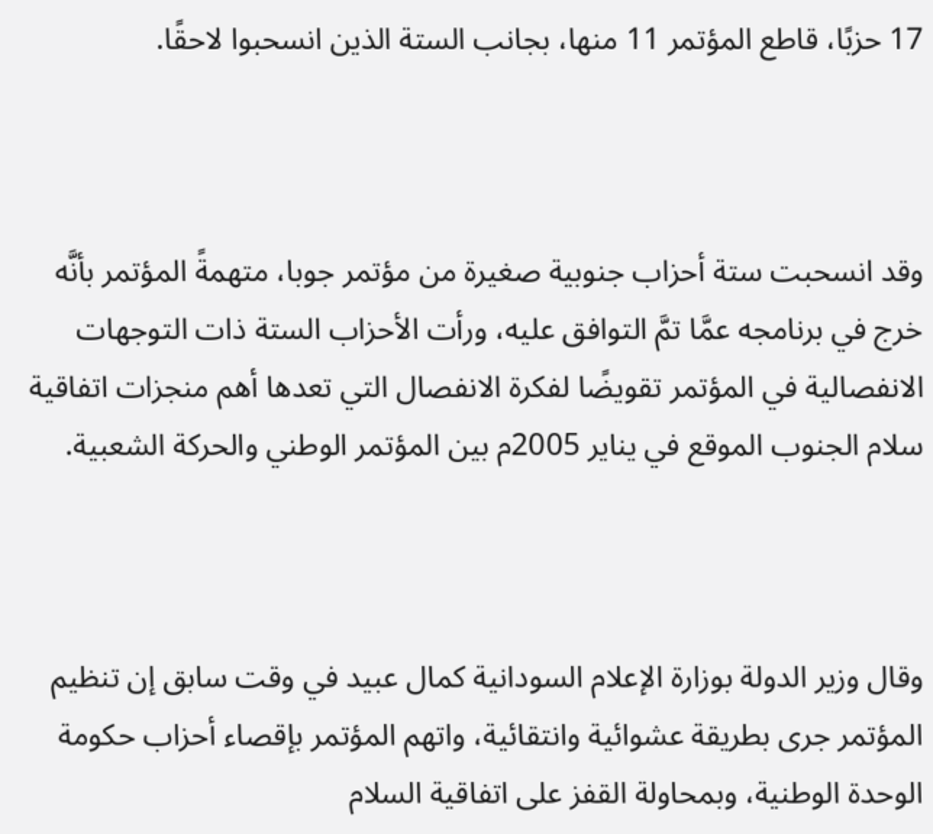17 حزبًا، قاطع المؤتمر 11 منها، بجانب الستة الذين انسحبوا لاحقًا.



وقد انسحبت ستة أحزاب جنوبية صغيرة من مؤتمر جوبا، متهمةً المؤتمر بأنَّه خرج في برنامجه عمَّا تمَّ التوافق عليه، ورأت الأحزاب الستة ذات التوجهات الانفصالية في المؤتمر تقويضًا لفكرة الانفصال التي تعدها أهم منجزات اتفاقية سلام الجنوب الموقع في يناير 2005م بين المؤتمر الوطني والحركة الشعبية.



وقال وزير الدولة بوزارة الإعلام السودانية كمال عبيد في وقت سابق إن تنظيم المؤتمر جرى بطريقة عشوائية وانتقائية، واتهم المؤتمر بإقصاء أحزاب حكومة الوحدة الوطنية، وبمحاولة القفز على اتفاقية السلام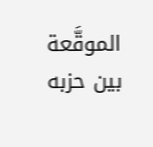الموقَّعة بين حزبه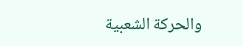والحركة الشعبية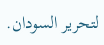لتحرير السودان.